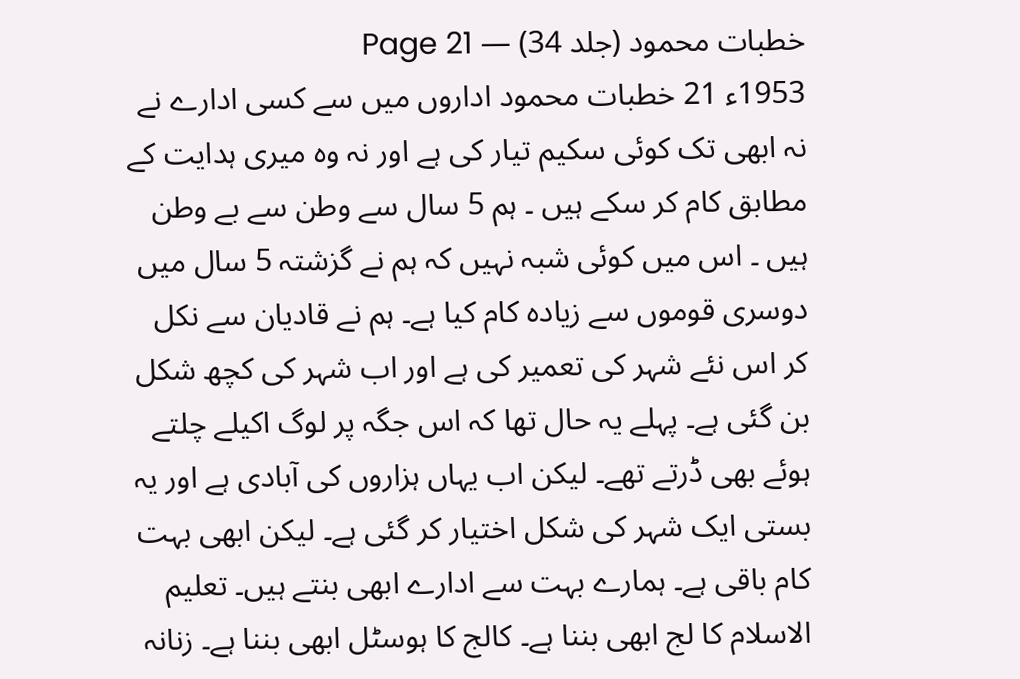خطبات محمود (جلد 34) — Page 21
1953ء 21 خطبات محمود اداروں میں سے کسی ادارے نے نہ ابھی تک کوئی سکیم تیار کی ہے اور نہ وہ میری ہدایت کے مطابق کام کر سکے ہیں ۔ ہم 5 سال سے وطن سے بے وطن ہیں ۔ اس میں کوئی شبہ نہیں کہ ہم نے گزشتہ 5 سال میں دوسری قوموں سے زیادہ کام کیا ہے۔ ہم نے قادیان سے نکل کر اس نئے شہر کی تعمیر کی ہے اور اب شہر کی کچھ شکل بن گئی ہے۔ پہلے یہ حال تھا کہ اس جگہ پر لوگ اکیلے چلتے ہوئے بھی ڈرتے تھے۔ لیکن اب یہاں ہزاروں کی آبادی ہے اور یہ بستی ایک شہر کی شکل اختیار کر گئی ہے۔ لیکن ابھی بہت کام باقی ہے۔ ہمارے بہت سے ادارے ابھی بنتے ہیں۔ تعلیم الاسلام کا لج ابھی بننا ہے۔ کالج کا ہوسٹل ابھی بننا ہے۔ زنانہ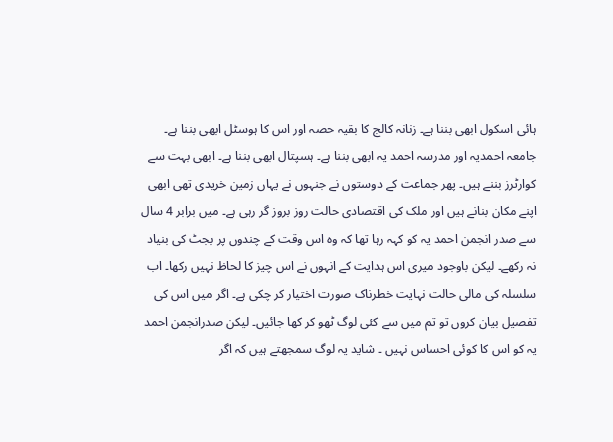ہائی اسکول ابھی بننا ہے۔ زنانہ کالج کا بقیہ حصہ اور اس کا ہوسٹل ابھی بننا ہے۔ جامعہ احمدیہ اور مدرسہ احمد یہ ابھی بننا ہے۔ ہسپتال ابھی بننا ہے۔ ابھی بہت سے کوارٹرز بننے ہیں۔ پھر جماعت کے دوستوں نے جنہوں نے یہاں زمین خریدی تھی ابھی اپنے مکان بنانے ہیں اور ملک کی اقتصادی حالت روز بروز گر رہی ہے۔ میں برابر 4 سال سے صدر انجمن احمد یہ کو کہہ رہا تھا کہ وہ اس وقت کے چندوں پر بجٹ کی بنیاد نہ رکھے۔ لیکن باوجود میری اس ہدایت کے انہوں نے اس چیز کا لحاظ نہیں رکھا۔ اب سلسلہ کی مالی حالت نہایت خطرناک صورت اختیار کر چکی ہے۔ اگر میں اس کی تفصیل بیان کروں تو تم میں سے کئی لوگ ٹھو کر کھا جائیں۔ لیکن صدرانجمن احمد یہ کو اس کا کوئی احساس نہیں ۔ شاید یہ لوگ سمجھتے ہیں کہ اگر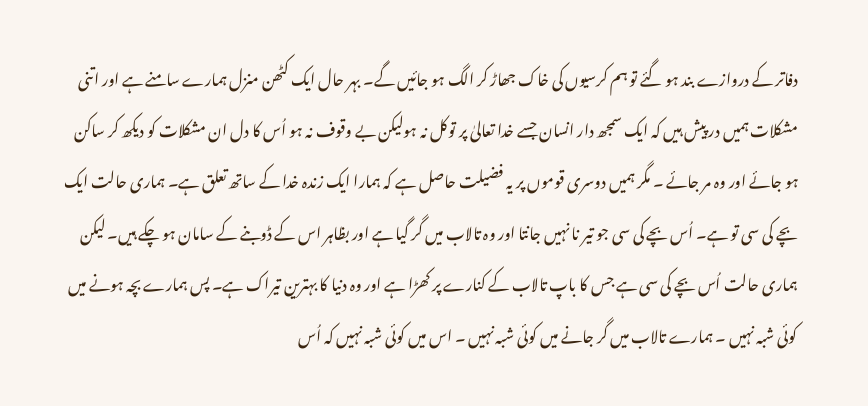دفاتر کے دروازے بند ہو گئے تو ہم کرسیوں کی خاک جھاڑ کر الگ ہو جائیں گے۔ بہر حال ایک کٹھن منزل ہمارے سامنے ہے اور اتنی مشکلات ہمیں در پیش ہیں کہ ایک سمجھ دار انسان جسے خدا تعالیٰ پر توکل نہ ہولیکن بے وقوف نہ ہو اُس کا دل ان مشکلات کو دیکھ کر ساکن ہو جائے اور وہ مر جائے ۔ مگر ہمیں دوسری قوموں پر یہ فضیلت حاصل ہے کہ ہمارا ایک زندہ خدا کے ساتھ تعلق ہے۔ ہماری حالت ایک بچے کی سی تو ہے۔ اُس بچے کی سی جو تیر نا نہیں جانتا اور وہ تالاب میں گر گیا ہے اور بظاہر اس کے ڈوبنے کے سامان ہو چکے ہیں۔ لیکن ہماری حالت اُس بچے کی سی ہے جس کا باپ تالاب کے کنارے پر کھڑا ہے اور وہ دنیا کا بہترین تیراک ہے۔ پس ہمارے بچہ ہونے میں کوئی شبہ نہیں ۔ ہمارے تالاب میں گر جانے میں کوئی شبہ نہیں ۔ اس میں کوئی شبہ نہیں کہ اُس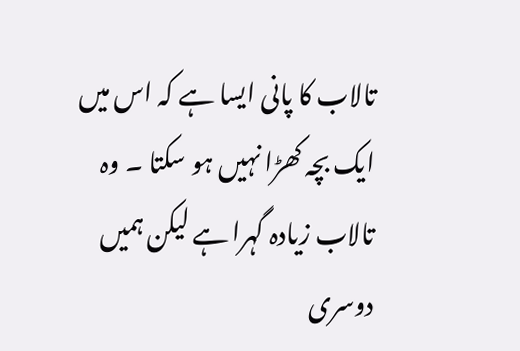تالاب کا پانی ایسا ہے کہ اس میں ایک بچہ کھڑا نہیں ہو سکتا ۔ وہ تالاب زیادہ گہرا ہے لیکن ہمیں دوسری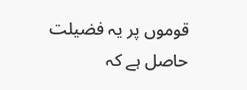قوموں پر یہ فضیلت حاصل ہے کہ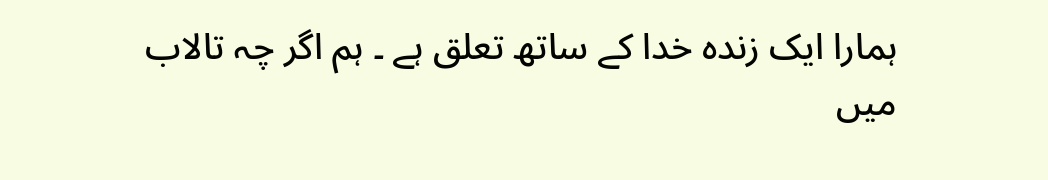ہمارا ایک زندہ خدا کے ساتھ تعلق ہے ۔ ہم اگر چہ تالاب میں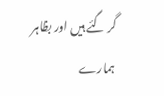گر گئے ہیں اور بظاہر ہمارے